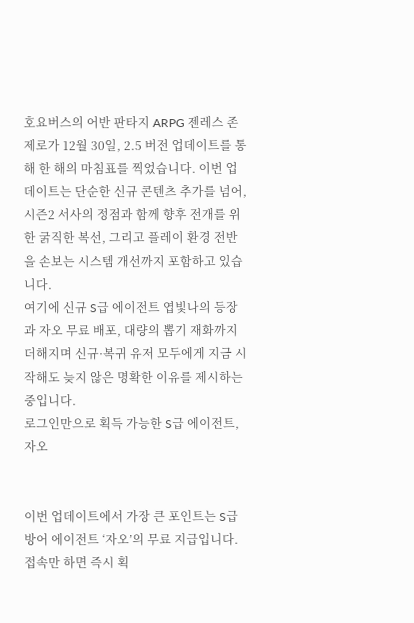호요버스의 어반 판타지 ARPG 젠레스 존 제로가 12월 30일, 2.5 버전 업데이트를 통해 한 해의 마침표를 찍었습니다. 이번 업데이트는 단순한 신규 콘텐츠 추가를 넘어, 시즌2 서사의 정점과 함께 향후 전개를 위한 굵직한 복선, 그리고 플레이 환경 전반을 손보는 시스템 개선까지 포함하고 있습니다.
여기에 신규 S급 에이전트 엽빛나의 등장과 자오 무료 배포, 대량의 뽑기 재화까지 더해지며 신규·복귀 유저 모두에게 지금 시작해도 늦지 않은 명확한 이유를 제시하는 중입니다.
로그인만으로 획득 가능한 S급 에이전트, 자오


이번 업데이트에서 가장 큰 포인트는 S급 방어 에이전트 ‘자오’의 무료 지급입니다.
접속만 하면 즉시 획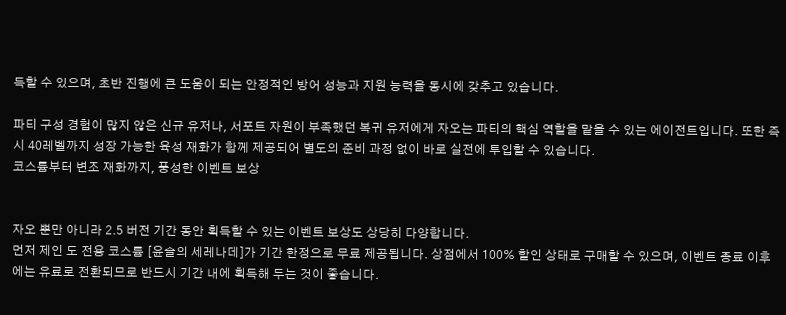득할 수 있으며, 초반 진행에 큰 도움이 되는 안정적인 방어 성능과 지원 능력을 동시에 갖추고 있습니다.

파티 구성 경험이 많지 않은 신규 유저나, 서포트 자원이 부족했던 복귀 유저에게 자오는 파티의 핵심 역할을 맡을 수 있는 에이전트입니다. 또한 즉시 40레벨까지 성장 가능한 육성 재화가 함께 제공되어 별도의 준비 과정 없이 바로 실전에 투입할 수 있습니다.
코스튬부터 변조 재화까지, 풍성한 이벤트 보상


자오 뿐만 아니라 2.5 버전 기간 동안 획득할 수 있는 이벤트 보상도 상당히 다양합니다.
먼저 제인 도 전용 코스튬 [윤슬의 세레나데]가 기간 한정으로 무료 제공됩니다. 상점에서 100% 할인 상태로 구매할 수 있으며, 이벤트 종료 이후에는 유료로 전환되므로 반드시 기간 내에 획득해 두는 것이 좋습니다.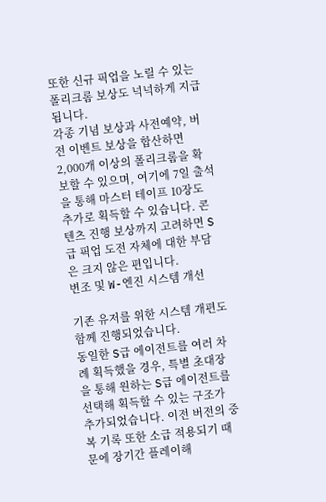또한 신규 픽업을 노릴 수 있는 폴리크롬 보상도 넉넉하게 지급됩니다.
각종 기념 보상과 사전예약, 버전 이벤트 보상을 합산하면 2,000개 이상의 폴리크롬을 확보할 수 있으며, 여기에 7일 출석을 통해 마스터 테이프 10장도 추가로 획득할 수 있습니다. 콘텐츠 진행 보상까지 고려하면 S급 픽업 도전 자체에 대한 부담은 크지 않은 편입니다.
변조 및 W-엔진 시스템 개선

기존 유저를 위한 시스템 개편도 함께 진행되었습니다.
동일한 S급 에이전트를 여러 차례 획득했을 경우, 특별 초대장을 통해 원하는 S급 에이전트를 선택해 획득할 수 있는 구조가 추가되었습니다. 이전 버전의 중복 기록 또한 소급 적용되기 때문에 장기간 플레이해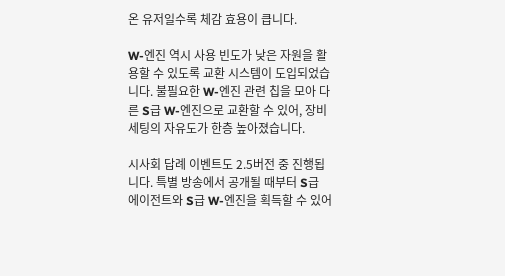온 유저일수록 체감 효용이 큽니다.

W-엔진 역시 사용 빈도가 낮은 자원을 활용할 수 있도록 교환 시스템이 도입되었습니다. 불필요한 W-엔진 관련 칩을 모아 다른 S급 W-엔진으로 교환할 수 있어, 장비 세팅의 자유도가 한층 높아졌습니다.

시사회 답례 이벤트도 2.5버전 중 진행됩니다. 특별 방송에서 공개될 때부터 S급 에이전트와 S급 W-엔진을 획득할 수 있어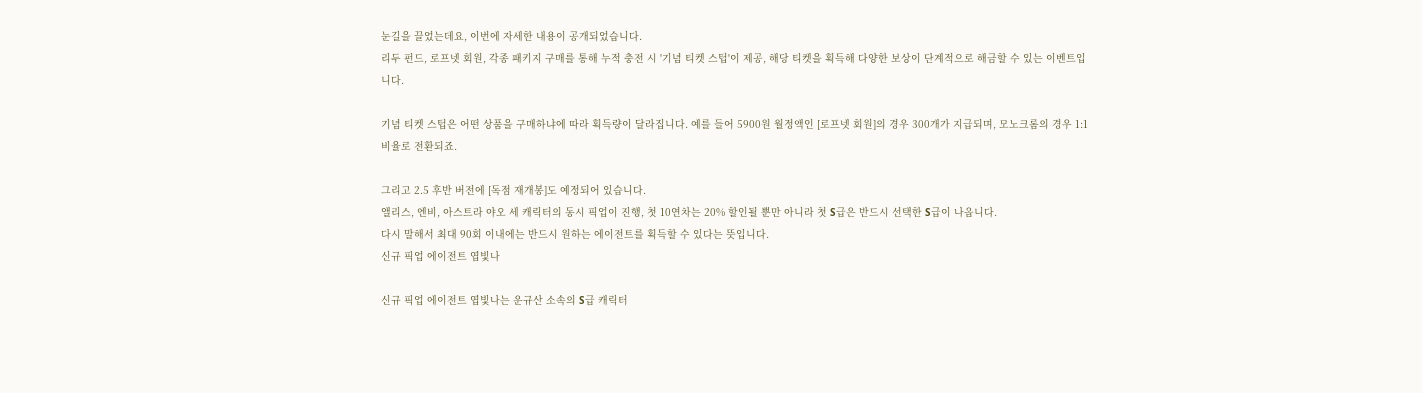눈길을 끌었는데요, 이번에 자세한 내용이 공개되었습니다.
리두 펀드, 로프넷 회원, 각종 패키지 구매를 통해 누적 충전 시 '기념 티켓 스텁'이 제공, 해당 티켓을 획득해 다양한 보상이 단계적으로 해금할 수 있는 이벤트입니다.

기념 티켓 스텁은 어떤 상품을 구매하냐에 따라 획득량이 달라집니다. 예를 들어 5900원 월정액인 [로프넷 회원]의 경우 300개가 지급되며, 모노크롬의 경우 1:1 비율로 전환되죠.

그리고 2.5 후반 버전에 [독점 재개봉]도 예정되어 있습니다.
앨리스, 엔비, 아스트라 야오 세 캐릭터의 동시 픽업이 진행, 첫 10연차는 20% 할인될 뿐만 아니라 첫 S급은 반드시 선택한 S급이 나옵니다.
다시 말해서 최대 90회 이내에는 반드시 원하는 에이전트를 획득할 수 있다는 뜻입니다.
신규 픽업 에이전트 엽빛나

신규 픽업 에이전트 엽빛나는 운규산 소속의 S급 캐릭터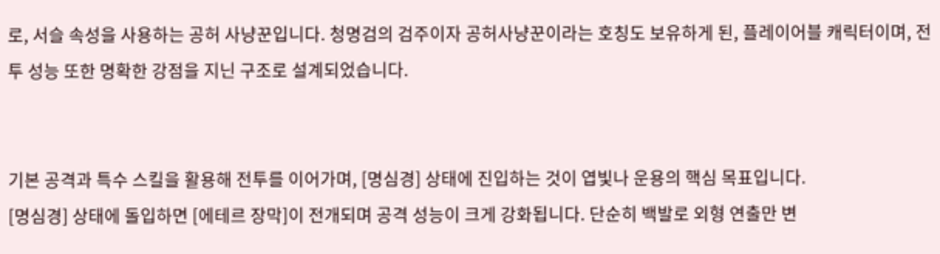로, 서슬 속성을 사용하는 공허 사냥꾼입니다. 청명검의 검주이자 공허사냥꾼이라는 호칭도 보유하게 된, 플레이어블 캐릭터이며, 전투 성능 또한 명확한 강점을 지닌 구조로 설계되었습니다.


기본 공격과 특수 스킬을 활용해 전투를 이어가며, [명심경] 상태에 진입하는 것이 엽빛나 운용의 핵심 목표입니다.
[명심경] 상태에 돌입하면 [에테르 장막]이 전개되며 공격 성능이 크게 강화됩니다. 단순히 백발로 외형 연출만 변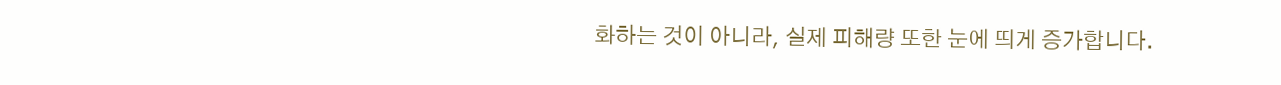화하는 것이 아니라, 실제 피해량 또한 눈에 띄게 증가합니다.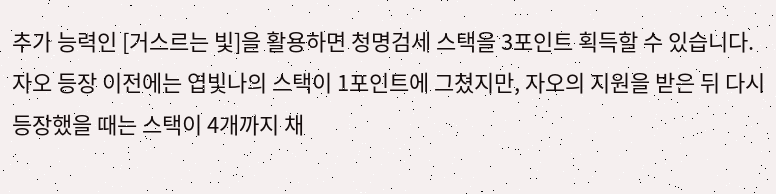추가 능력인 [거스르는 빛]을 활용하면 청명검세 스택을 3포인트 획득할 수 있습니다. 자오 등장 이전에는 엽빛나의 스택이 1포인트에 그쳤지만, 자오의 지원을 받은 뒤 다시 등장했을 때는 스택이 4개까지 채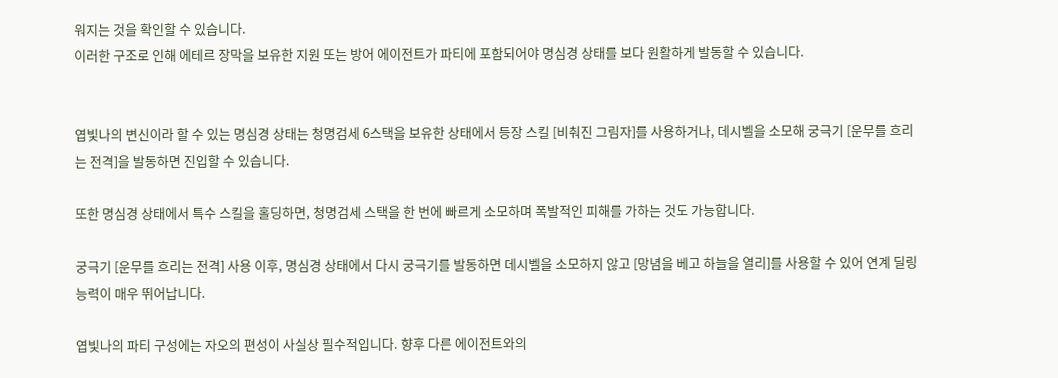워지는 것을 확인할 수 있습니다.
이러한 구조로 인해 에테르 장막을 보유한 지원 또는 방어 에이전트가 파티에 포함되어야 명심경 상태를 보다 원활하게 발동할 수 있습니다.


엽빛나의 변신이라 할 수 있는 명심경 상태는 청명검세 6스택을 보유한 상태에서 등장 스킬 [비춰진 그림자]를 사용하거나, 데시벨을 소모해 궁극기 [운무를 흐리는 전격]을 발동하면 진입할 수 있습니다.

또한 명심경 상태에서 특수 스킬을 홀딩하면, 청명검세 스택을 한 번에 빠르게 소모하며 폭발적인 피해를 가하는 것도 가능합니다.

궁극기 [운무를 흐리는 전격] 사용 이후, 명심경 상태에서 다시 궁극기를 발동하면 데시벨을 소모하지 않고 [망념을 베고 하늘을 열리]를 사용할 수 있어 연계 딜링 능력이 매우 뛰어납니다.

엽빛나의 파티 구성에는 자오의 편성이 사실상 필수적입니다. 향후 다른 에이전트와의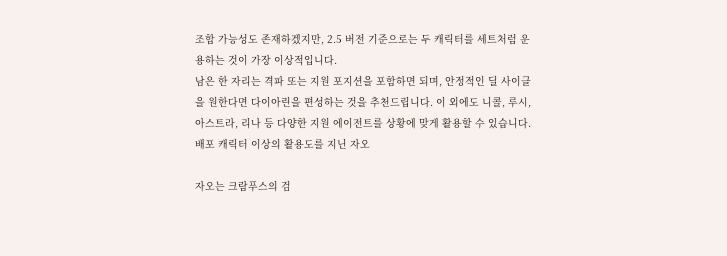조합 가능성도 존재하겠지만, 2.5 버전 기준으로는 두 캐릭터를 세트처럼 운용하는 것이 가장 이상적입니다.
남은 한 자리는 격파 또는 지원 포지션을 포함하면 되며, 안정적인 딜 사이클을 원한다면 다이아린을 편성하는 것을 추천드립니다. 이 외에도 니콜, 루시, 아스트라, 리나 등 다양한 지원 에이전트를 상황에 맞게 활용할 수 있습니다.
배포 캐릭터 이상의 활용도를 지닌 자오

자오는 크람푸스의 검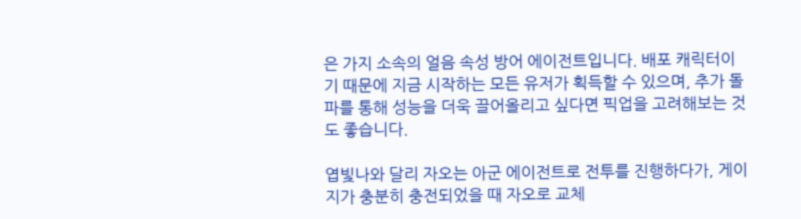은 가지 소속의 얼음 속성 방어 에이전트입니다. 배포 캐릭터이기 때문에 지금 시작하는 모든 유저가 획득할 수 있으며, 추가 돌파를 통해 성능을 더욱 끌어올리고 싶다면 픽업을 고려해보는 것도 좋습니다.

엽빛나와 달리 자오는 아군 에이전트로 전투를 진행하다가, 게이지가 충분히 충전되었을 때 자오로 교체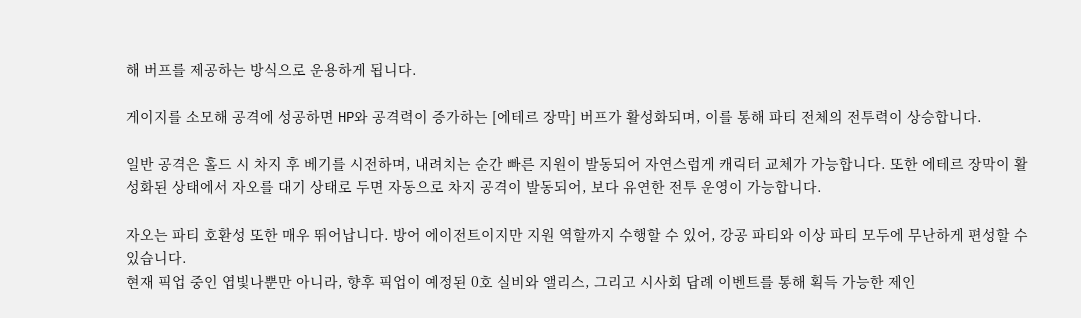해 버프를 제공하는 방식으로 운용하게 됩니다.

게이지를 소모해 공격에 성공하면 HP와 공격력이 증가하는 [에테르 장막] 버프가 활성화되며, 이를 통해 파티 전체의 전투력이 상승합니다.

일반 공격은 홀드 시 차지 후 베기를 시전하며, 내려치는 순간 빠른 지원이 발동되어 자연스럽게 캐릭터 교체가 가능합니다. 또한 에테르 장막이 활성화된 상태에서 자오를 대기 상태로 두면 자동으로 차지 공격이 발동되어, 보다 유연한 전투 운영이 가능합니다.

자오는 파티 호환성 또한 매우 뛰어납니다. 방어 에이전트이지만 지원 역할까지 수행할 수 있어, 강공 파티와 이상 파티 모두에 무난하게 편성할 수 있습니다.
현재 픽업 중인 엽빛나뿐만 아니라, 향후 픽업이 예정된 0호 실비와 앨리스, 그리고 시사회 답례 이벤트를 통해 획득 가능한 제인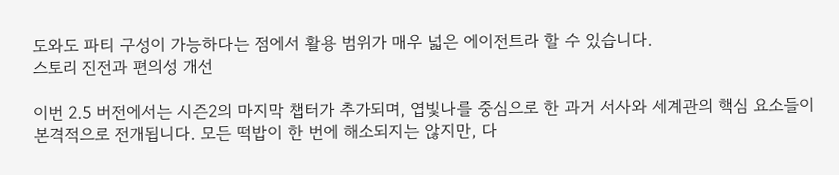도와도 파티 구성이 가능하다는 점에서 활용 범위가 매우 넓은 에이전트라 할 수 있습니다.
스토리 진전과 편의성 개선

이번 2.5 버전에서는 시즌2의 마지막 챕터가 추가되며, 엽빛나를 중심으로 한 과거 서사와 세계관의 핵심 요소들이 본격적으로 전개됩니다. 모든 떡밥이 한 번에 해소되지는 않지만, 다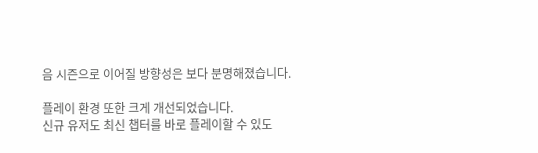음 시즌으로 이어질 방향성은 보다 분명해졌습니다.

플레이 환경 또한 크게 개선되었습니다.
신규 유저도 최신 챕터를 바로 플레이할 수 있도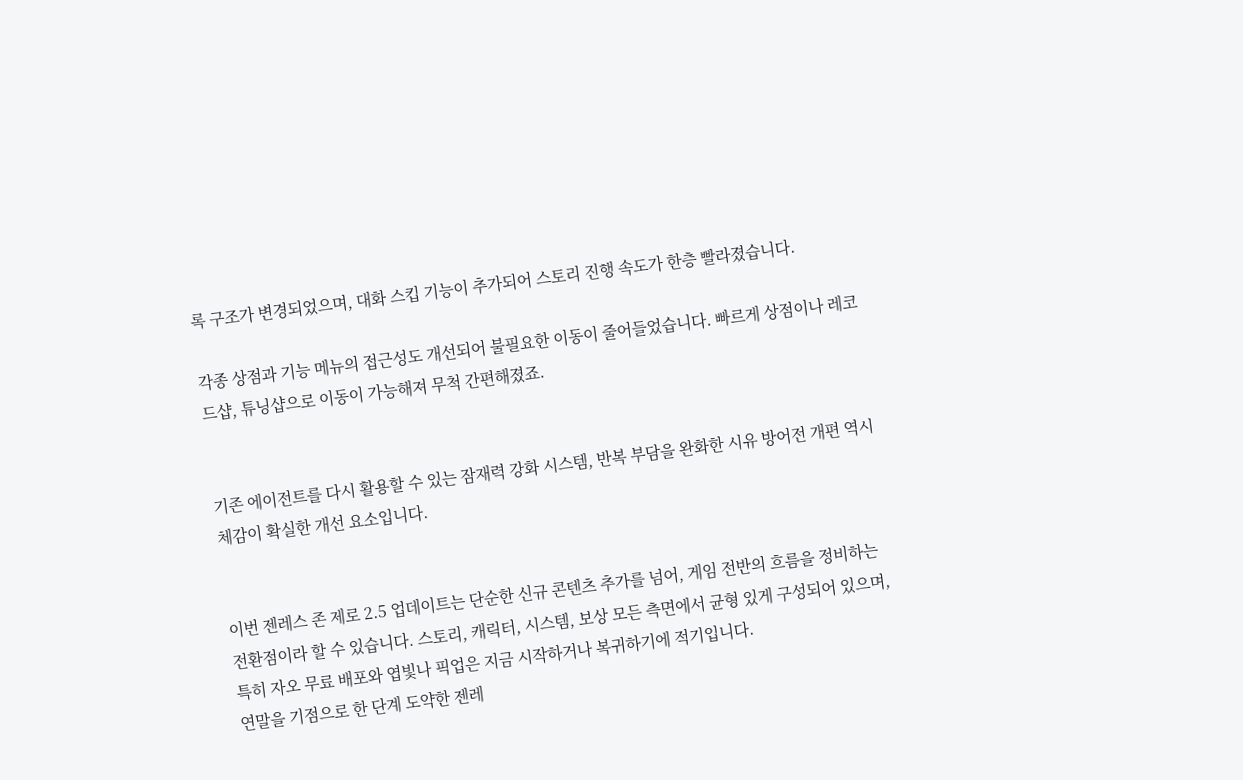록 구조가 변경되었으며, 대화 스킵 기능이 추가되어 스토리 진행 속도가 한층 빨라졌습니다.

각종 상점과 기능 메뉴의 접근성도 개선되어 불필요한 이동이 줄어들었습니다. 빠르게 상점이나 레코드샵, 튜닝샵으로 이동이 가능해져 무척 간편해졌죠.


기존 에이전트를 다시 활용할 수 있는 잠재력 강화 시스템, 반복 부담을 완화한 시유 방어전 개편 역시 체감이 확실한 개선 요소입니다.


이번 젠레스 존 제로 2.5 업데이트는 단순한 신규 콘텐츠 추가를 넘어, 게임 전반의 흐름을 정비하는 전환점이라 할 수 있습니다. 스토리, 캐릭터, 시스템, 보상 모든 측면에서 균형 있게 구성되어 있으며, 특히 자오 무료 배포와 엽빛나 픽업은 지금 시작하거나 복귀하기에 적기입니다.
연말을 기점으로 한 단계 도약한 젠레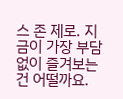스 존 제로. 지금이 가장 부담 없이 즐겨보는 건 어떨까요.